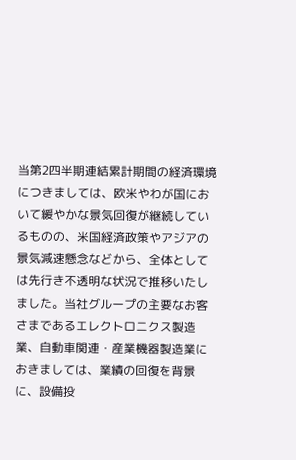当第2四半期連結累計期間の経済環境につきましては、欧米やわが国において緩やかな景気回復が継続しているものの、米国経済政策やアジアの景気減速懸念などから、全体としては先行き不透明な状況で推移いたしました。当社グループの主要なお客さまであるエレクトロニクス製造業、自動車関連・産業機器製造業におきましては、業績の回復を背景に、設備投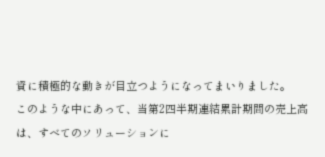資に積極的な動きが目立つようになってまいりました。
このような中にあって、当第2四半期連結累計期間の売上高は、すべてのソリューションに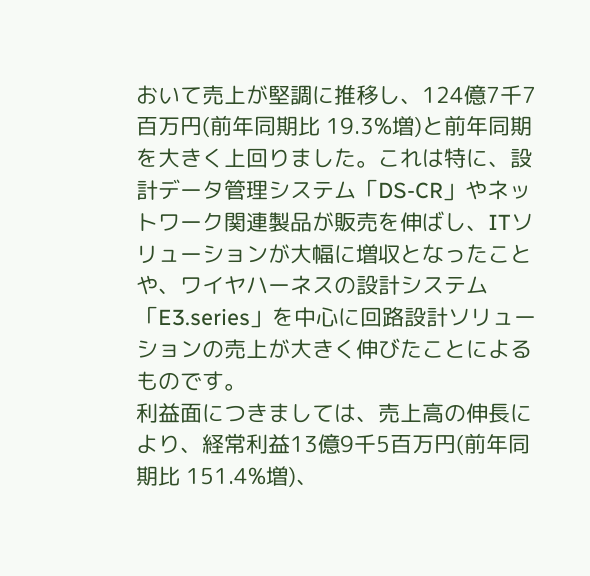おいて売上が堅調に推移し、124億7千7百万円(前年同期比 19.3%増)と前年同期を大きく上回りました。これは特に、設計データ管理システム「DS-CR」やネットワーク関連製品が販売を伸ばし、ITソリューションが大幅に増収となったことや、ワイヤハーネスの設計システム「E3.series」を中心に回路設計ソリューションの売上が大きく伸びたことによるものです。
利益面につきましては、売上高の伸長により、経常利益13億9千5百万円(前年同期比 151.4%増)、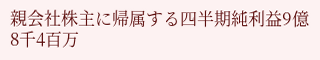親会社株主に帰属する四半期純利益9億8千4百万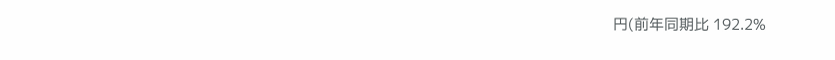円(前年同期比 192.2%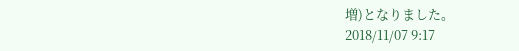増)となりました。
2018/11/07 9:17